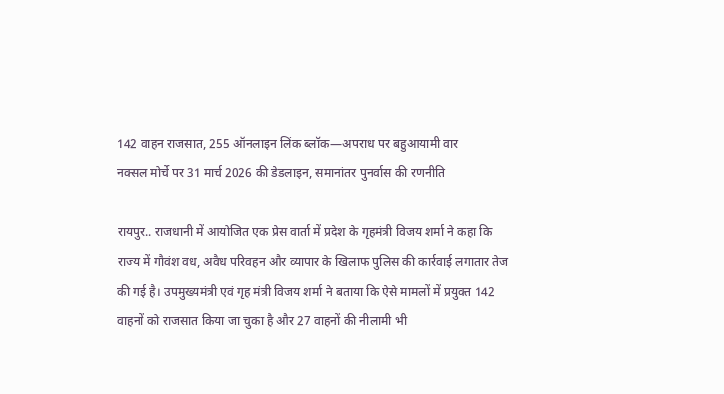142 वाहन राजसात, 255 ऑनलाइन लिंक ब्लॉक—अपराध पर बहुआयामी वार
नक्सल मोर्चे पर 31 मार्च 2026 की डेडलाइन, समानांतर पुनर्वास की रणनीति

रायपुर.. राजधानी में आयोजित एक प्रेस वार्ता में प्रदेश के गृहमंत्री विजय शर्मा ने कहा कि राज्य में गौवंश वध, अवैध परिवहन और व्यापार के खिलाफ पुलिस की कार्रवाई लगातार तेज की गई है। उपमुख्यमंत्री एवं गृह मंत्री विजय शर्मा ने बताया कि ऐसे मामलों में प्रयुक्त 142 वाहनों को राजसात किया जा चुका है और 27 वाहनों की नीलामी भी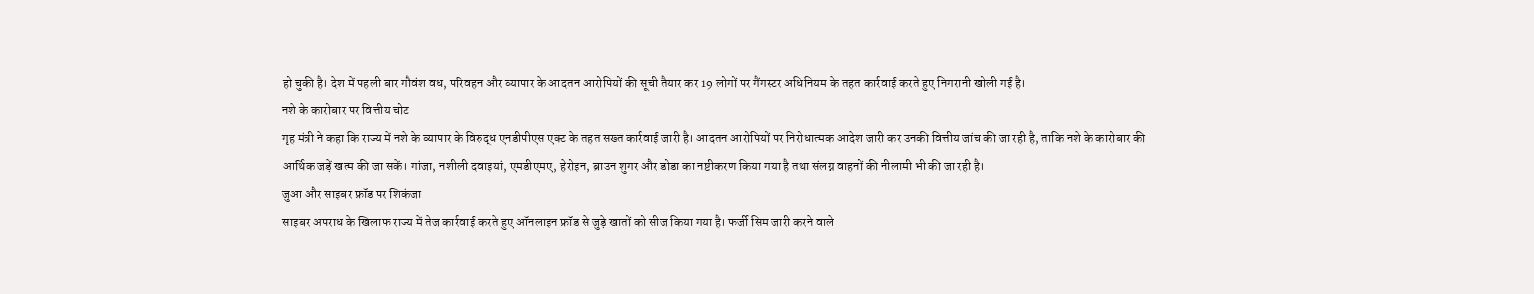हो चुकी है। देश में पहली बार गौवंश वध, परिवहन और व्यापार के आदतन आरोपियों की सूची तैयार कर 19 लोगों पर गैंगस्टर अधिनियम के तहत कार्रवाई करते हुए निगरानी खोली गई है।
नशे के कारोबार पर वित्तीय चोट
गृह मंत्री ने कहा कि राज्य में नशे के व्यापार के विरुद्ध एनडीपीएस एक्ट के तहत सख्त कार्रवाई जारी है। आदतन आरोपियों पर निरोधात्मक आदेश जारी कर उनकी वित्तीय जांच की जा रही है, ताकि नशे के कारोबार की आर्थिक जड़ें खत्म की जा सकें। गांजा, नशीली दवाइयां, एमडीएमए, हेरोइन, ब्राउन शुगर और डोडा का नष्टीकरण किया गया है तथा संलग्न वाहनों की नीलामी भी की जा रही है।
जुआ और साइबर फ्रॉड पर शिकंजा
साइबर अपराध के खिलाफ राज्य में तेज कार्रवाई करते हुए ऑनलाइन फ्रॉड से जुड़े खातों को सीज किया गया है। फर्जी सिम जारी करने वाले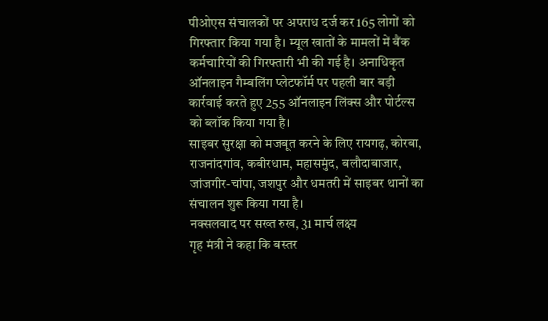पीओएस संचालकों पर अपराध दर्ज कर 165 लोगों को गिरफ्तार किया गया है। म्यूल खातों के मामलों में बैंक कर्मचारियों की गिरफ्तारी भी की गई है। अनाधिकृत ऑनलाइन गैम्बलिंग प्लेटफॉर्म पर पहली बार बड़ी कार्रवाई करते हुए 255 ऑनलाइन लिंक्स और पोर्टल्स को ब्लॉक किया गया है।
साइबर सुरक्षा को मजबूत करने के लिए रायगढ़, कोरबा, राजनांदगांव, कबीरधाम, महासमुंद, बलौदाबाजार, जांजगीर-चांपा, जशपुर और धमतरी में साइबर थानों का संचालन शुरू किया गया है।
नक्सलवाद पर सख्त रुख, 31 मार्च लक्ष्य
गृह मंत्री ने कहा कि बस्तर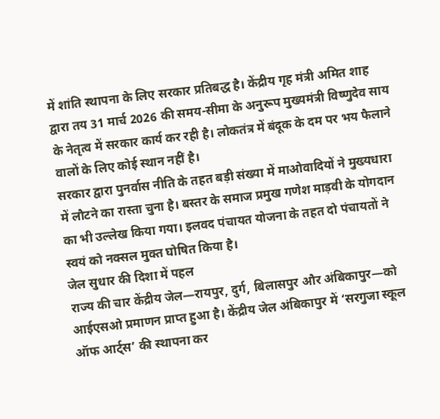में शांति स्थापना के लिए सरकार प्रतिबद्ध है। केंद्रीय गृह मंत्री अमित शाह द्वारा तय 31 मार्च 2026 की समय-सीमा के अनुरूप मुख्यमंत्री विष्णुदेव साय के नेतृत्व में सरकार कार्य कर रही है। लोकतंत्र में बंदूक के दम पर भय फैलाने वालों के लिए कोई स्थान नहीं है।
सरकार द्वारा पुनर्वास नीति के तहत बड़ी संख्या में माओवादियों ने मुख्यधारा में लौटने का रास्ता चुना है। बस्तर के समाज प्रमुख गणेश माड़वी के योगदान का भी उल्लेख किया गया। इलवद पंचायत योजना के तहत दो पंचायतों ने स्वयं को नक्सल मुक्त घोषित किया है।
जेल सुधार की दिशा में पहल
राज्य की चार केंद्रीय जेल—रायपुर, दुर्ग, बिलासपुर और अंबिकापुर—को आईएसओ प्रमाणन प्राप्त हुआ है। केंद्रीय जेल अंबिकापुर में ‘सरगुजा स्कूल ऑफ आर्ट्स’ की स्थापना कर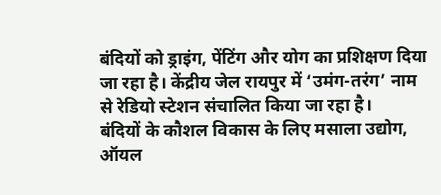बंदियों को ड्राइंग, पेंटिंग और योग का प्रशिक्षण दिया जा रहा है। केंद्रीय जेल रायपुर में ‘उमंग-तरंग’ नाम से रेडियो स्टेशन संचालित किया जा रहा है।
बंदियों के कौशल विकास के लिए मसाला उद्योग, ऑयल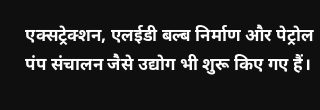एक्सट्रेक्शन, एलईडी बल्ब निर्माण और पेट्रोल पंप संचालन जैसे उद्योग भी शुरू किए गए हैं।